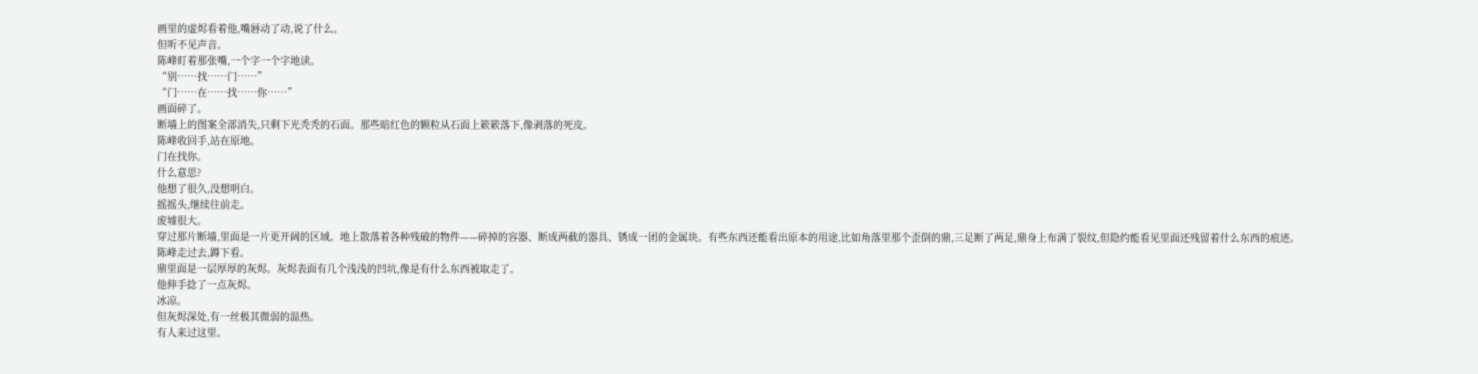画里的虚烬看着他,嘴唇动了动,说了什么。
但听不见声音。
陈峰盯着那张嘴,一个字一个字地读。
“别……找……门……”
“门……在……找……你……”
画面碎了。
断墙上的图案全部消失,只剩下光秃秃的石面。那些暗红色的颗粒从石面上簌簌落下,像剥落的死皮。
陈峰收回手,站在原地。
门在找你。
什么意思?
他想了很久,没想明白。
摇摇头,继续往前走。
废墟很大。
穿过那片断墙,里面是一片更开阔的区域。地上散落着各种残破的物件——碎掉的容器、断成两截的器具、锈成一团的金属块。有些东西还能看出原本的用途,比如角落里那个歪倒的鼎,三足断了两足,鼎身上布满了裂纹,但隐约能看见里面还残留着什么东西的痕迹。
陈峰走过去,蹲下看。
鼎里面是一层厚厚的灰烬。灰烬表面有几个浅浅的凹坑,像是有什么东西被取走了。
他伸手捻了一点灰烬。
冰凉。
但灰烬深处,有一丝极其微弱的温热。
有人来过这里。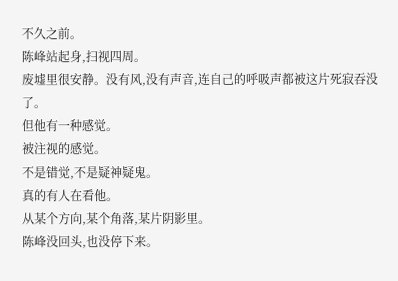不久之前。
陈峰站起身,扫视四周。
废墟里很安静。没有风,没有声音,连自己的呼吸声都被这片死寂吞没了。
但他有一种感觉。
被注视的感觉。
不是错觉,不是疑神疑鬼。
真的有人在看他。
从某个方向,某个角落,某片阴影里。
陈峰没回头,也没停下来。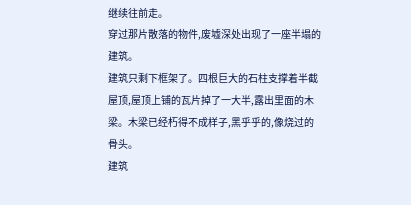继续往前走。
穿过那片散落的物件,废墟深处出现了一座半塌的建筑。
建筑只剩下框架了。四根巨大的石柱支撑着半截屋顶,屋顶上铺的瓦片掉了一大半,露出里面的木梁。木梁已经朽得不成样子,黑乎乎的,像烧过的骨头。
建筑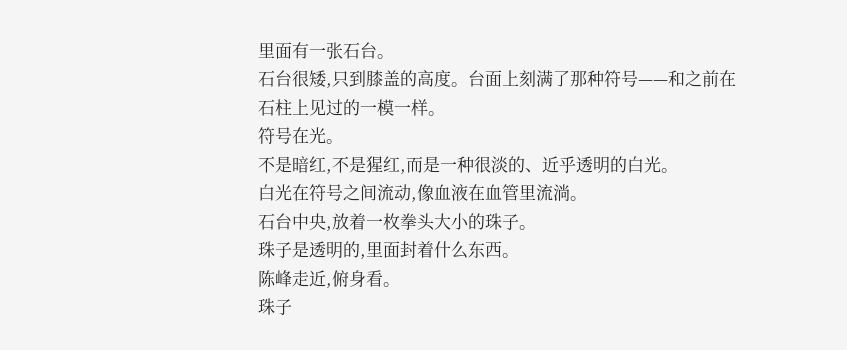里面有一张石台。
石台很矮,只到膝盖的高度。台面上刻满了那种符号——和之前在石柱上见过的一模一样。
符号在光。
不是暗红,不是猩红,而是一种很淡的、近乎透明的白光。
白光在符号之间流动,像血液在血管里流淌。
石台中央,放着一枚拳头大小的珠子。
珠子是透明的,里面封着什么东西。
陈峰走近,俯身看。
珠子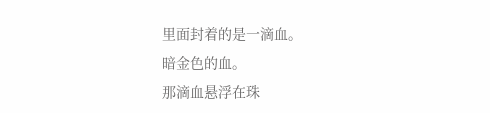里面封着的是一滴血。
暗金色的血。
那滴血悬浮在珠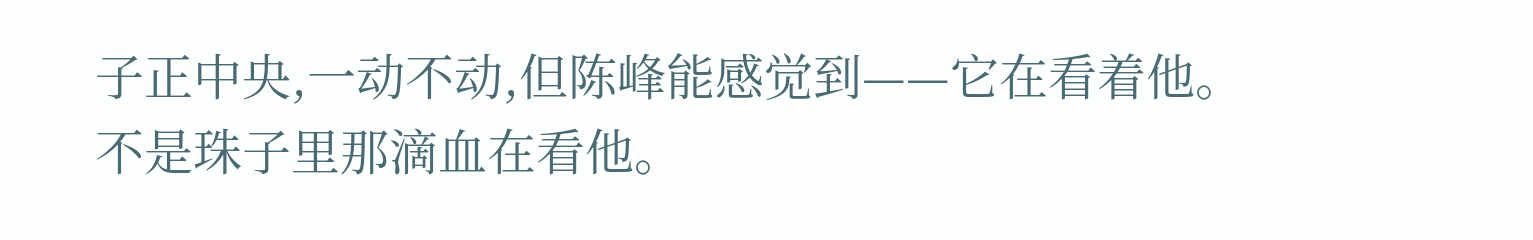子正中央,一动不动,但陈峰能感觉到——它在看着他。
不是珠子里那滴血在看他。